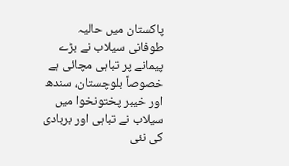پاکستان میں حالیہ طوفانی سیلاب نے بڑے پیمانے پر تباہی مچائی ہے خصوصاً بلوچستان، سندھ اور خیبر پختونخوا میں سیلاب نے تباہی اور بربادی کی نئی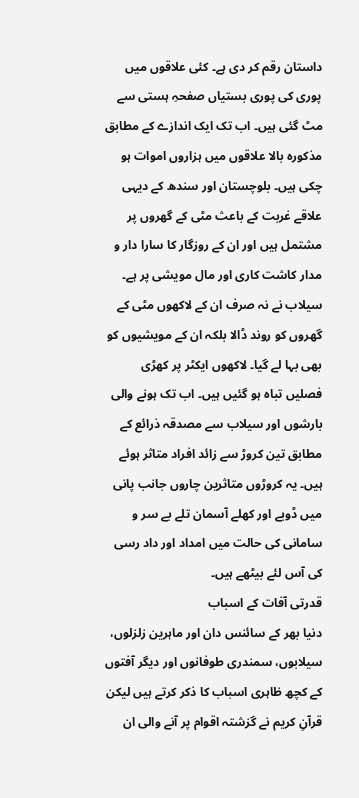داستان رقم کر دی ہے۔ کئی علاقوں میں پوری کی پوری بستیاں صفحہِ ہستی سے مٹ گئی ہیں۔ اب تک ایک اندازے کے مطابق مذکورہ بالا علاقوں میں ہزاروں اموات ہو چکی ہیں۔ بلوچستان اور سندھ کے دیہی علاقے غربت کے باعث مٹی کے گھروں پر مشتمل ہیں اور ان کے روزگار کا سارا دار و مدار کاشت کاری اور مال مویشی پر ہے۔ سیلاب نے نہ صرف ان کے لاکھوں مٹی کے گھروں کو روند ڈالا بلکہ ان کے مویشیوں کو بھی بہا لے گیا۔ لاکھوں ایکٹر پر کھڑی فصلیں تباہ ہو گئیں ہیں۔ اب تک ہونے والی بارشوں اور سیلاب سے مصدقہ ذرائع کے مطابق تین کروڑ سے زائد افراد متاثر ہوئے ہیں۔ یہ کروڑوں متاثرین چاروں جانب پانی میں ڈوبے اور کھلے آسمان تلے بے سر و سامانی کی حالت میں امداد اور داد رسی کی آس لئے بیٹھے ہیں۔
قدرتی آفات کے اسباب
دنیا بھر کے سائنس دان اور ماہرین زلزلوں، سیلابوں، سمندری طوفانوں اور دیگر آفتوں کے کچھ ظاہری اسباب کا ذکر کرتے ہیں لیکن قرآنِ کریم نے گزشتہ اقوام پر آنے والی ان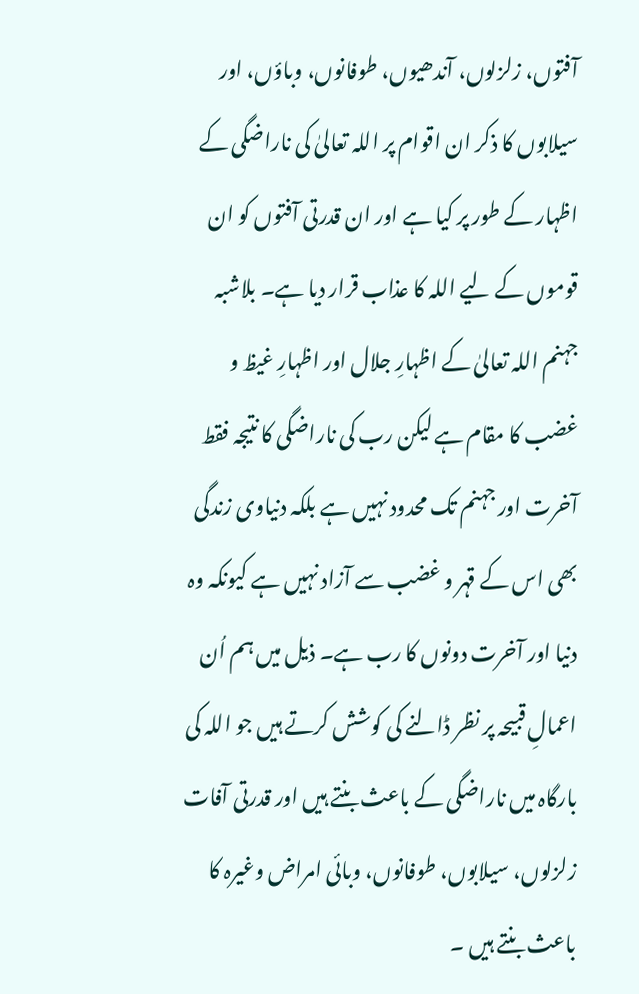آفتوں، زلزلوں، آندھیوں، طوفانوں، وباؤں، اور سیلابوں کا ذکر ان اقوام پر اللہ تعالیٰ کی ناراضگی کے اظہار کے طور پر کیا ہے اور ان قدرتی آفتوں کو ان قوموں کے لیے اللہ کا عذاب قرار دیا ہے۔ بلاشبہ جہنم اللہ تعالیٰ کے اظہارِ جلال اور اظہارِ غیظ و غضب کا مقام ہے لیکن رب کی ناراضگی کا نتیجہ فقط آخرت اور جہنم تک محدود نہیں ہے بلکہ دنیاوی زندگی بھی اس کے قہر و غضب سے آزاد نہیں ہے کیونکہ وہ دنیا اور آخرت دونوں کا رب ہے۔ ذیل میں ہم اُن اعمالِ قبیحہ پر نظر ڈالنے کی کوشش کرتے ہیں جو اللہ کی بارگاہ میں ناراضگی کے باعث بنتے ہیں اور قدرتی آفات زلزلوں، سیلابوں، طوفانوں، وبائی امراض وغیرہ کا باعث بنتے ہیں ۔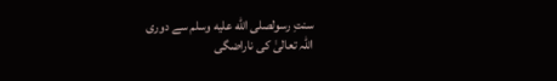سنتِ رسولصلى الله عليه وسلم سے دوری
اللہ تعالیٰ کی ناراضگی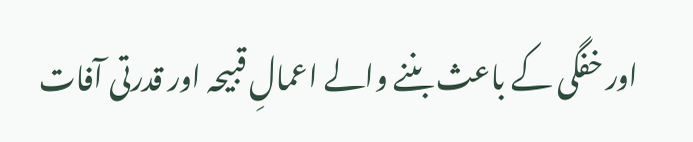اور خفگی کے باعث بننے والے اعمالِ قبیحہ اور قدرتی آفات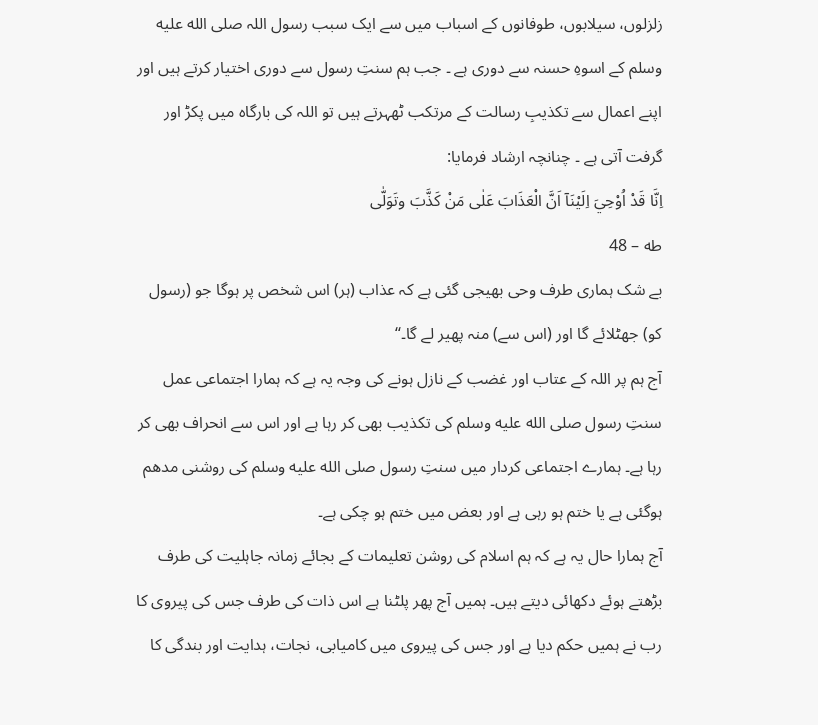زلزلوں، سیلابوں، طوفانوں کے اسباب میں سے ایک سبب رسول اللہ صلى الله عليه وسلم کے اسوہِ حسنہ سے دوری ہے ۔ جب ہم سنتِ رسول سے دوری اختیار کرتے ہیں اور اپنے اعمال سے تکذیبِ رسالت کے مرتکب ٹھہرتے ہیں تو اللہ کی بارگاہ میں پکڑ اور گرفت آتی ہے ۔ چنانچہ ارشاد فرمایا:
اِنَّا قَدْ اُوْحِيَ اِلَيْنَآ اَنَّ الْعَذَابَ عَلٰی مَنْ کَذَّبَ وتَوَلّٰی
طه – 48
بے شک ہماری طرف وحی بھیجی گئی ہے کہ عذاب (ہر) اس شخص پر ہوگا جو (رسول کو) جھٹلائے گا اور (اس سے) منہ پھیر لے گا۔‘‘
آج ہم پر اللہ کے عتاب اور غضب کے نازل ہونے کی وجہ یہ ہے کہ ہمارا اجتماعی عمل سنتِ رسول صلى الله عليه وسلم کی تکذیب بھی کر رہا ہے اور اس سے انحراف بھی کر رہا ہے۔ ہمارے اجتماعی کردار میں سنتِ رسول صلى الله عليه وسلم کی روشنی مدھم ہوگئی ہے یا ختم ہو رہی ہے اور بعض میں ختم ہو چکی ہے۔
آج ہمارا حال یہ ہے کہ ہم اسلام کی روشن تعلیمات کے بجائے زمانہ جاہلیت کی طرف بڑھتے ہوئے دکھائی دیتے ہیں۔ ہمیں آج پھر پلٹنا ہے اس ذات کی طرف جس کی پیروی کا رب نے ہمیں حکم دیا ہے اور جس کی پیروی میں کامیابی، نجات، ہدایت اور بندگی کا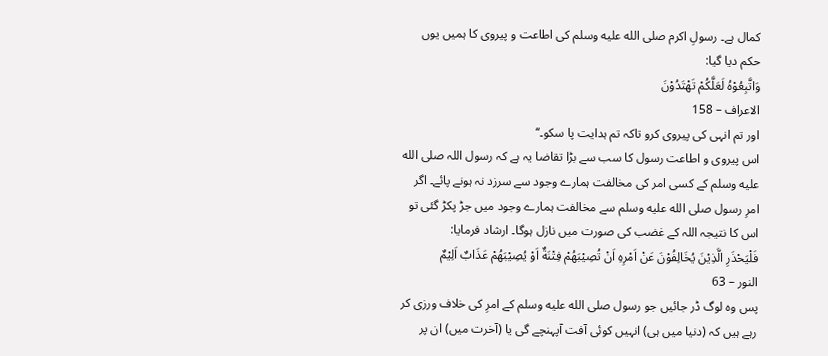کمال ہے۔ رسولِ اکرم صلى الله عليه وسلم کی اطاعت و پیروی کا ہمیں یوں حکم دیا گیا:
وَاتَّبِعُوْهُ لَعَلَّکُمْ تَهْتَدُوْنَ
الاعراف – 158
اور تم انہی کی پیروی کرو تاکہ تم ہدایت پا سکو۔‘‘
اس پیروی و اطاعت رسول کا سب سے بڑا تقاضا یہ ہے کہ رسول اللہ صلى الله عليه وسلم کے کسی امر کی مخالفت ہمارے وجود سے سرزد نہ ہونے پائے۔ اگر امرِ رسول صلى الله عليه وسلم سے مخالفت ہمارے وجود میں جڑ پکڑ گئی تو اس کا نتیجہ اللہ کے غضب کی صورت میں نازل ہوگا۔ ارشاد فرمایا:
فَلْيَحْذَرِ الَّذِيْنَ يُخَالِفُوْنَ عَنْ اَمْرِهِ اَنْ تُصِيْبَهُمْ فِتْنَةٌ اَوْ يُصِيْبَهُمْ عَذَابٌ اَلِيْمٌ
النور – 63
پس وہ لوگ ڈر جائیں جو رسول صلى الله عليه وسلم کے امرِ کی خلاف ورزی کر رہے ہیں کہ (دنیا میں ہی) انہیں کوئی آفت آپہنچے گی یا (آخرت میں) ان پر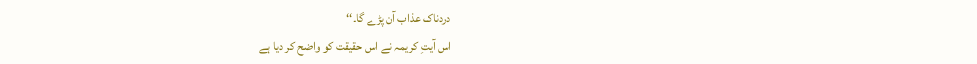دردناک عذاب آن پڑے گا۔‘‘
اس آیتِ کریمہ نے اس حقیقت کو واضح کر دیا ہے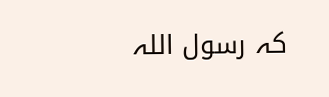کہ رسول اللہ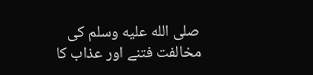صلى الله عليه وسلم کی مخالفت فتنے اور عذاب کا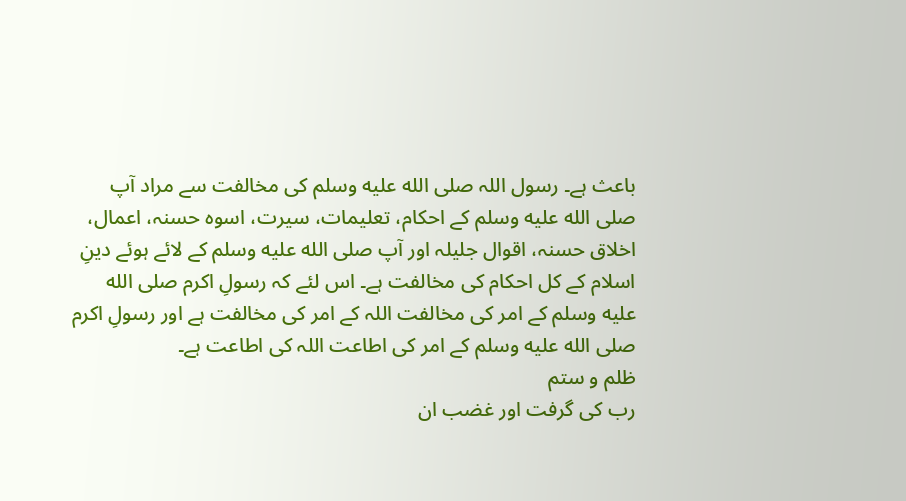باعث ہے۔ رسول اللہ صلى الله عليه وسلم کی مخالفت سے مراد آپ صلى الله عليه وسلم کے احکام، تعلیمات، سیرت، اسوہ حسنہ، اعمال، اخلاق حسنہ، اقوال جلیلہ اور آپ صلى الله عليه وسلم کے لائے ہوئے دینِ اسلام کے کل احکام کی مخالفت ہے۔ اس لئے کہ رسولِ اکرم صلى الله عليه وسلم کے امر کی مخالفت اللہ کے امر کی مخالفت ہے اور رسولِ اکرم صلى الله عليه وسلم کے امر کی اطاعت اللہ کی اطاعت ہے۔
ظلم و ستم
رب کی گرفت اور غضب ان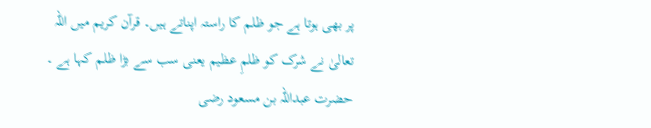پر بھی ہوتا ہے جو ظلم کا راستہ اپناتے ہیں۔ قرآن کریم میں اللہ تعالیٰ نے شرک کو ظلمِ عظیم یعنی سب سے بڑا ظلم کہا ہے ۔ حضرت عبداللہ بن مسعود رضی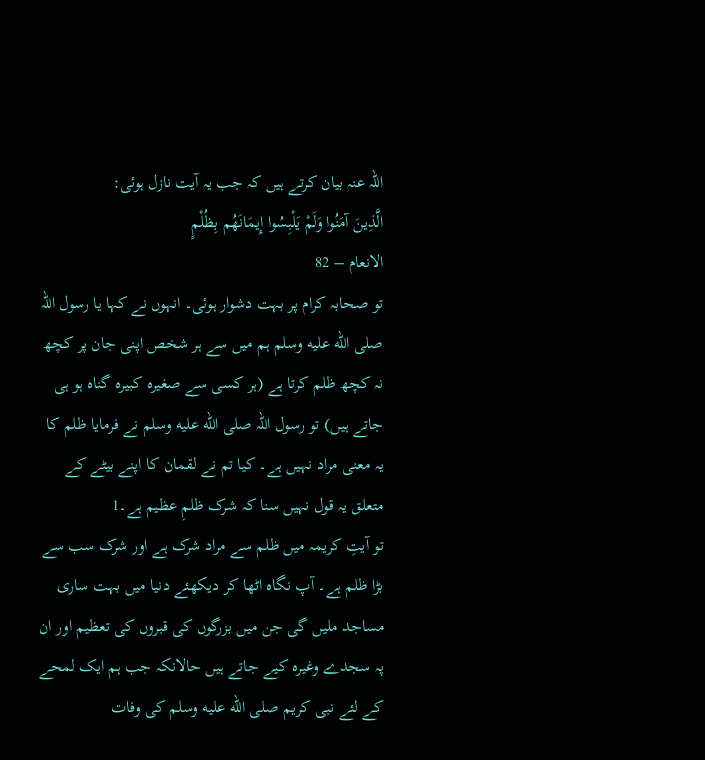اللہ عنہ بیان کرتے ہیں کہ جب یہ آیت نازل ہوئی:
الَّذِينَ آمَنُوا وَلَمْ يَلْبِسُوا إِيمَانَهُم بِظُلْمٍ
الانعام – 82
تو صحابہ کرام پر بہت دشوار ہوئی۔ انہوں نے کہا یا رسول اللہ صلى الله عليه وسلم ہم میں سے ہر شخص اپنی جان پر کچھ نہ کچھ ظلم کرتا ہے (ہر کسی سے صغیرہ کبیرہ گناہ ہو ہی جاتے ہیں) تو رسول اللہ صلى الله عليه وسلم نے فرمایا ظلم کا یہ معنی مراد نہیں ہے۔ کیا تم نے لقمان کا اپنے بیٹے کے متعلق یہ قول نہیں سنا کہ شرک ظلمِ عظیم ہے۔1
تو آیتِ کریمہ میں ظلم سے مراد شرک ہے اور شرک سب سے بڑا ظلم ہے۔ آپ نگاہ اٹھا کر دیکھئے دنیا میں بہت ساری مساجد ملیں گی جن میں بزرگوں کی قبروں کی تعظیم اور ان پہ سجدے وغیرہ کیے جاتے ہیں حالانکہ جب ہم ایک لمحے کے لئے نبی كریم صلى الله عليه وسلم کی وفات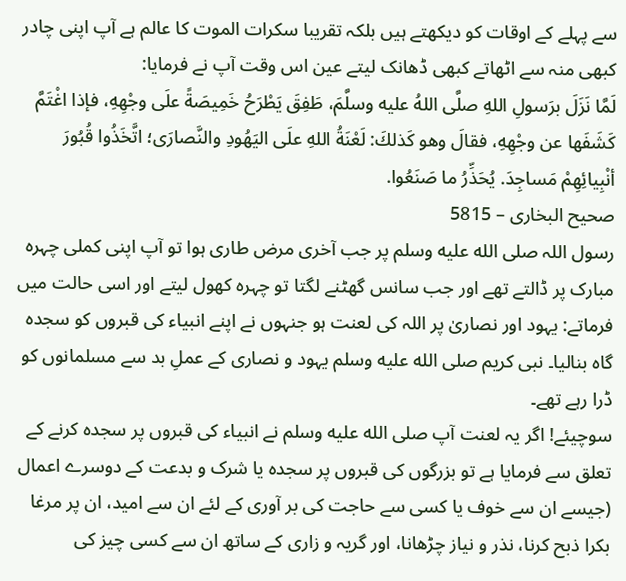سے پہلے کے اوقات کو دیکھتے ہیں بلکہ تقریبا سکرات الموت کا عالم ہے آپ اپنی چادر کبھی منہ سے اٹھاتے کبھی ڈھانک لیتے عین اس وقت آپ نے فرمایا:
لَمَّا نَزَلَ برَسولِ اللهِ صلَّى اللهُ عليه وسلَّمَ، طَفِقَ يَطْرَحُ خَمِيصَةً علَى وجْهِهِ، فإذا اغْتَمَّ كَشَفَها عن وجْهِهِ، فقالَ وهو كَذلكَ: لَعْنَةُ اللهِ علَى اليَهُودِ والنَّصارَى؛ اتَّخَذُوا قُبُورَ أنْبِيائِهِمْ مَساجِدَ. يُحَذِّرُ ما صَنَعُوا.
صحیح البخاری – 5815
رسول اللہ صلى الله عليه وسلم پر جب آخری مرض طاری ہوا تو آپ اپنی کملی چہرہ مبارک پر ڈالتے تھے اور جب سانس گھٹنے لگتا تو چہرہ کھول لیتے اور اسی حالت میں فرماتے: یہود اور نصاریٰ پر اللہ کی لعنت ہو جنہوں نے اپنے انبیاء کی قبروں کو سجدہ گاہ بنالیا۔ نبی کریم صلى الله عليه وسلم یہود و نصاری كے عملِ بد سے مسلمانوں كو ڈرا رہے تھے۔
سوچیئے! اگر یہ لعنت آپ صلى الله عليه وسلم نے انبیاء کی قبروں پر سجدہ کرنے کے تعلق سے فرمایا ہے تو بزرگوں کی قبروں پر سجدہ یا شرک و بدعت کے دوسرے اعمال (جیسے ان سے خوف یا کسی سے حاجت کی بر آوری کے لئے ان سے امید، ان پر مرغا بکرا ذبح کرنا، نذر و نیاز چڑھانا، اور گریہ و زاری کے ساتھ ان سے کسی چیز کی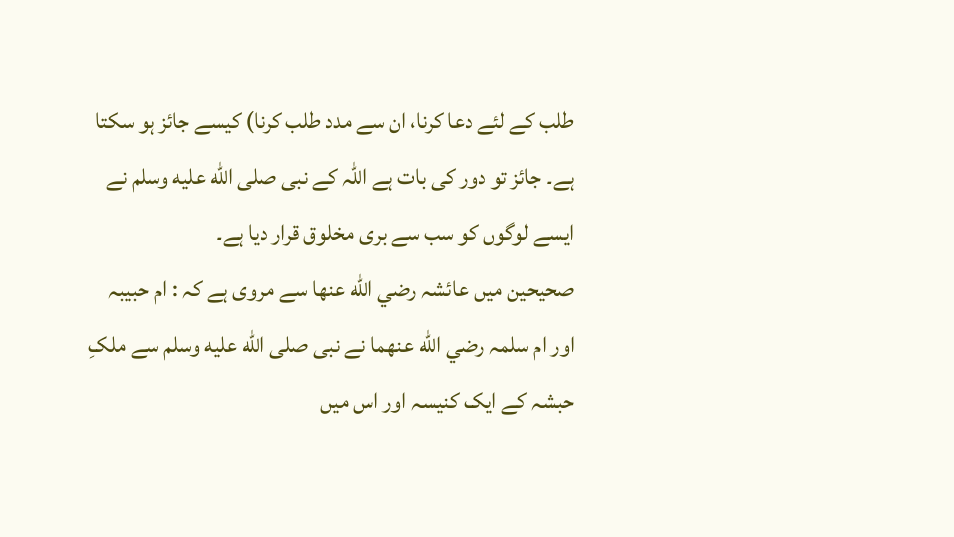طلب کے لئے دعا کرنا، ان سے مدد طلب کرنا) کیسے جائز ہو سکتا ہے۔ جائز تو دور کی بات ہے اللہ کے نبی صلى الله عليه وسلم نے ایسے لوگوں کو سب سے بری مخلوق قرار دیا ہے۔
صحیحین میں عائشہ رضي الله عنها سے مروی ہے کہ : ام حبیبہ اور ام سلمہ رضي الله عنهما نے نبی صلى الله عليه وسلم سے ملکِ حبشہ کے ایک کنیسہ اور اس میں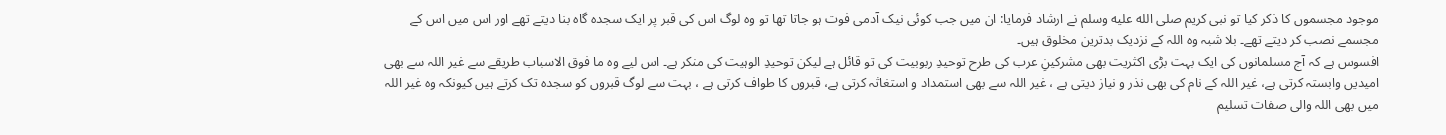موجود مجسموں کا ذکر کیا تو نبی کریم صلى الله عليه وسلم نے ارشاد فرمایا: ان میں جب کوئی نیک آدمی فوت ہو جاتا تھا تو وہ لوگ اس کی قبر پر ایک سجده گاہ بنا دیتے تھے اور اس میں اس کے مجسمے نصب کر ديتے تھے۔ بلا شبہ وہ اللہ کے نزدیک بدترین مخلوق ہیں۔
افسوس ہے کہ آج مسلمانوں کی ایک بہت بڑی اکثریت بھی مشرکینِ عرب کی طرح توحیدِ ربوبیت کی تو قائل ہے لیکن توحیدِ الوہیت کی منکر ہے۔ اس لیے وہ ما فوق الاسباب طریقے سے غیر اللہ سے بھی امیدیں وابستہ کرتی ہے، غیر اللہ کے نام کی بھی نذر و نیاز دیتی ہے ، غیر اللہ سے بھی استمداد و استغاثہ کرتی ہے، قبروں کا طواف کرتی ہے ، بہت سے لوگ قبروں کو سجدہ تک کرتے ہیں کیونکہ وہ غیر اللہ میں بھی اللہ والی صفات تسلیم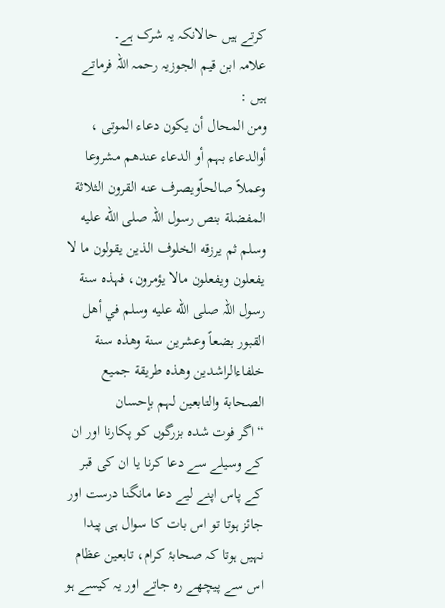کرتے ہیں حالانکہ یہ شرک ہے۔
علامہ ابن قیم الجوزیہ رحمہ اللہ فرماتے ہیں :
ومن المحال أن یکون دعاء الموتی ، أوالدعاء بہم أو الدعاء عندهم مشروعا وعملاً صالحاًویصرف عنه القرون الثلاثة المفضلة بنص رسول اللہ صلى الله عليه وسلم ثم یرزقه الخلوف الذین یقولون ما لا یفعلون ویفعلون مالا یؤمرون، فہذہ سنة رسول اللہ صلى الله عليه وسلم في أهل القبور بضعاً وعشرین سنة وهذہ سنة خلفاءالراشدین وهذہ طریقة جمیع الصحابة والتابعین لہم بإحسان
“اگر فوت شدہ بزرگوں کو پکارنا اور ان کے وسیلے سے دعا کرنا یا ان کی قبر کے پاس اپنے لیے دعا مانگنا درست اور جائز ہوتا تو اس بات کا سوال ہی پیدا نہیں ہوتا کہ صحابۂ کرام، تابعین عظام اس سے پیچھے رہ جاتے اور یہ کیسے ہو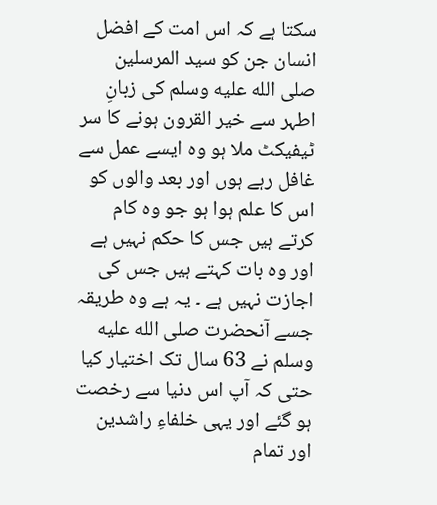سکتا ہے کہ اس امت کے افضل انسان جن کو سید المرسلین صلى الله عليه وسلم کی زبانِ اطہر سے خیر القرون ہونے کا سر ٹیفیکٹ ملا ہو وہ ایسے عمل سے غافل رہے ہوں اور بعد والوں کو اس کا علم ہوا ہو جو وہ کام کرتے ہیں جس کا حکم نہیں ہے اور وہ بات کہتے ہیں جس کی اجازت نہیں ہے ۔ یہ ہے وہ طریقہ جسے آنحضرت صلى الله عليه وسلم نے 63 سال تک اختیار کیا حتی کہ آپ اس دنیا سے رخصت ہو گئے اور یہی خلفاءِ راشدین اور تمام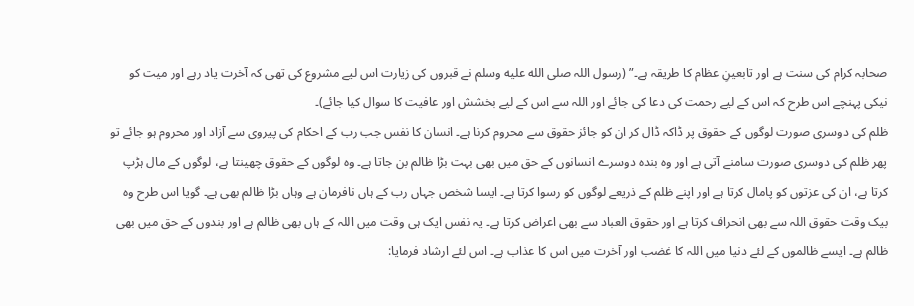صحابہ کرام کی سنت ہے اور تابعینِ عظام کا طریقہ ہے۔” (رسول اللہ صلى الله عليه وسلم نے قبروں کی زیارت اس لیے مشروع کی تھی کہ آخرت یاد رہے اور میت کو نیکی پہنچے اس طرح کہ اس کے لیے رحمت کی دعا کی جائے اور اللہ سے اس کے لیے بخشش اور عافیت کا سوال کیا جائے)۔
ظلم كی دوسری صورت لوگوں كے حقوق پر ڈاكہ ڈال كر ان کو جائز حقوق سے محروم کرنا ہے۔ انسان کا نفس جب رب کے احکام کی پیروی سے آزاد اور محروم ہو جائے تو پھر ظلم کی دوسری صورت سامنے آتی ہے اور وہ بندہ دوسرے انسانوں کے حق میں بھی بہت بڑا ظالم بن جاتا ہے۔ وہ لوگوں کے حقوق چھینتا ہے، لوگوں کے مال ہڑپ کرتا ہے، ان کی عزتوں کو پامال کرتا ہے اور اپنے ظلم کے ذریعے لوگوں کو رسوا کرتا ہے۔ ایسا شخص جہاں رب کے ہاں نافرمان ہے وہاں بڑا ظالم بھی ہے۔ گویا اس طرح وہ بیک وقت حقوق اللہ سے بھی انحراف کرتا ہے اور حقوق العباد سے بھی اعراض کرتا ہے۔ یہ نفس ایک ہی وقت میں اللہ کے ہاں بھی ظالم ہے اور بندوں کے حق میں بھی ظالم ہے۔ ایسے ظالموں کے لئے دنیا میں اللہ کا غضب اور آخرت میں اس کا عذاب ہے۔ اس لئے ارشاد فرمایا: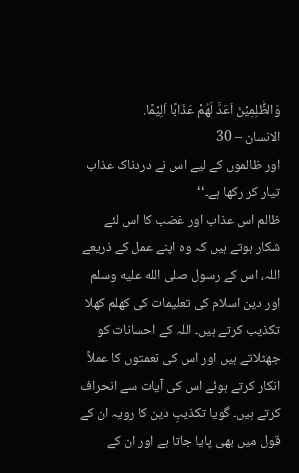وَالظّٰلِمِيْنَ اَعَدَّ لَهُمْ عَذَابًا اَلِيْمًا.
الانسان – 30
اور ظالموں کے لیے اس نے دردناک عذاب تیار کر رکھا ہے۔‘‘
ظالم اس عذاب اور غضب کا اس لئے شکار ہوتے ہیں کہ وہ اپنے عمل کے ذریعے اللہ، اس کے رسول صلى الله عليه وسلم اور دین اسلام کی تعلیمات کی کھلم کھلا تکذیب کرتے ہیں۔ اللہ کے احسانات کو جھٹلاتے ہیں اور اس کی نعمتوں کا عملاً انکار کرتے ہوئے اس کی آیات سے انحراف کرتے ہیں۔ گویا تکذیبِ دین کا رویہ ان کے قول میں بھی پایا جاتا ہے اور ان کے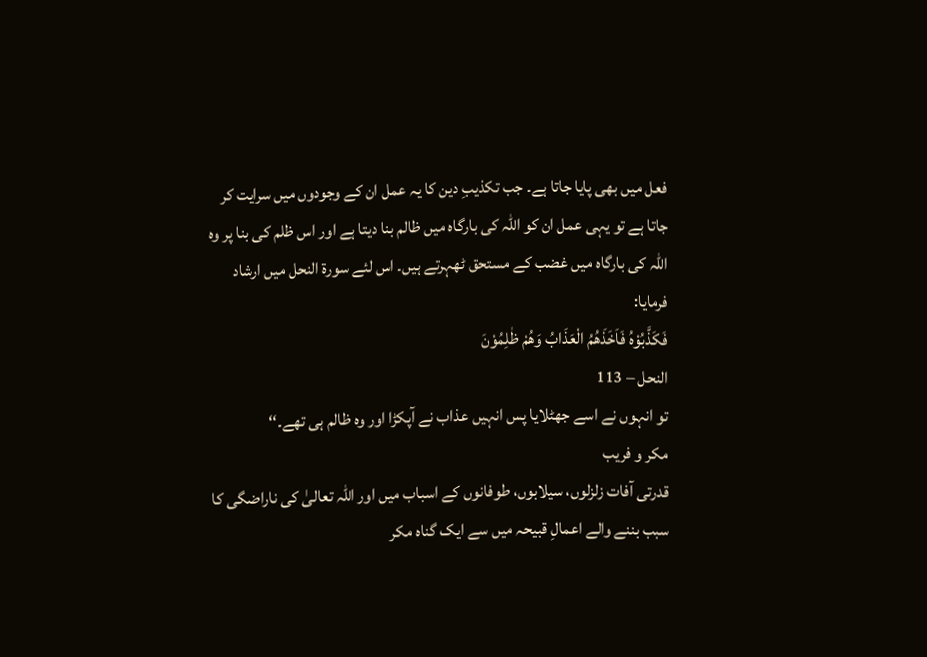فعل میں بھی پایا جاتا ہے۔ جب تکذیبِ دین کا یہ عمل ان کے وجودوں میں سرایت کر جاتا ہے تو یہی عمل ان کو اللہ کی بارگاہ میں ظالم بنا دیتا ہے اور اس ظلم کی بنا پر وہ اللہ کی بارگاہ میں غضب کے مستحق ٹھہرتے ہیں۔ اس لئے سورة النحل میں ارشاد فرمایا:
فَکَذَّبُوْهُ فَاَخَذَهُمُ الْعَذَابُ وَهُمْ ظٰلِمُوْنَ
النحل – 113
تو انہوں نے اسے جھٹلایا پس انہیں عذاب نے آپکڑا اور وہ ظالم ہی تھے۔‘‘
مکر و فریب
قدرتی آفات زلزلوں، سیلابوں، طوفانوں کے اسباب میں اور اللہ تعالیٰ کی ناراضگی کا سبب بننے والے اعمالِ قبیحہ میں سے ایک گناہ مکر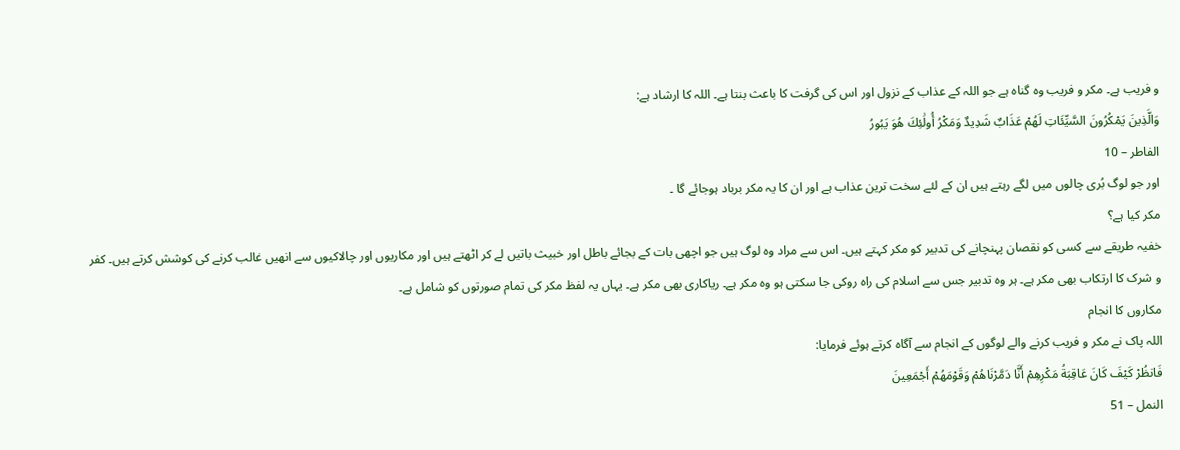و فریب ہے۔ مکر و فریب وہ گناہ ہے جو اللہ کے عذاب کے نزول اور اس کی گرفت کا باعث بنتا ہے۔ اللہ کا ارشاد ہے:
وَالَّذِينَ يَمْكُرُونَ السَّيِّئَاتِ لَهُمْ عَذَابٌ شَدِيدٌ وَمَكْرُ أُولَٰئِكَ هُوَ يَبُورُ
الفاطر – 10
اور جو لوگ بُری چالوں میں لگے رہتے ہیں ان کے لئے سخت ترین عذاب ہے اور ان کا یہ مکر برباد ہوجائے گا ۔
مکر کیا ہے؟
خفیہ طریقے سے کسی کو نقصان پہنچانے کی تدبیر کو مکر کہتے ہیں۔ اس سے مراد وہ لوگ ہیں جو اچھی بات کے بجائے باطل اور خبیث باتیں لے کر اٹھتے ہیں اور مکاریوں اور چالاکیوں سے انھیں غالب کرنے کی کوشش کرتے ہیں۔ کفر و شرک کا ارتکاب بھی مکر ہے۔ ہر وہ تدبیر جس سے اسلام کی راہ روکی جا سکتی ہو وہ مکر ہے۔ ریاکاری بھی مکر ہے۔ یہاں یہ لفظ مکر کی تمام صورتوں کو شامل ہے۔
مکاروں کا انجام
اللہ پاک نے مکر و فریب کرنے والے لوگوں کے انجام سے آگاہ کرتے ہوئے فرمایا:
فَانظُرْ كَيْفَ كَانَ عَاقِبَةُ مَكْرِهِمْ أَنَّا دَمَّرْنَاهُمْ وَقَوْمَهُمْ أَجْمَعِينَ
النمل – 51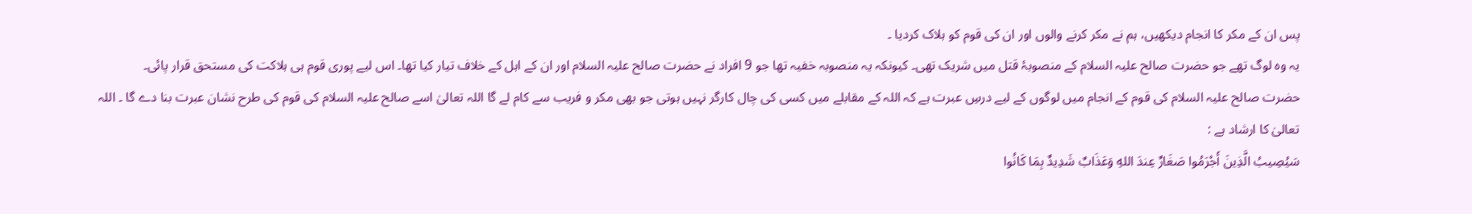پس ان کے مکر کا انجام دیکھیں، ہم نے مکر کرنے والوں اور ان کی قوم کو ہلاک کردیا ۔
یہ وہ لوگ تھے جو حضرت صالح علیہ السلام کے منصوبۂ قتل میں شریک تھی۔ کیونکہ یہ منصوبہ خفیہ تھا جو 9 افراد نے حضرت صالح عليہ السلام اور ان کے اہل کے خلاف تیار کیا تھا۔ اس لیے پوری قوم ہی ہلاکت کی مستحق قرار پائی۔
حضرت صالح علیہ السلام کی قوم کے انجام میں لوگوں کے لیے درسِ عبرت ہے کہ اللہ کے مقابلے میں کسی کی چال کارگر نہیں ہوتی جو بھی مکر و فریب سے کام لے گا اللہ تعالیٰ اسے صالح علیہ السلام کی قوم کی طرح نشان عبرت بنا دے گا ۔ اللہ تعالیٰ کا ارشاد ہے :
سَيُصِيبُ الَّذِينَ أَجْرَمُوا صَغَارٌ عِندَ اللهِ وَعَذَابٌ شَدِيدٌ بِمَا كَانُوا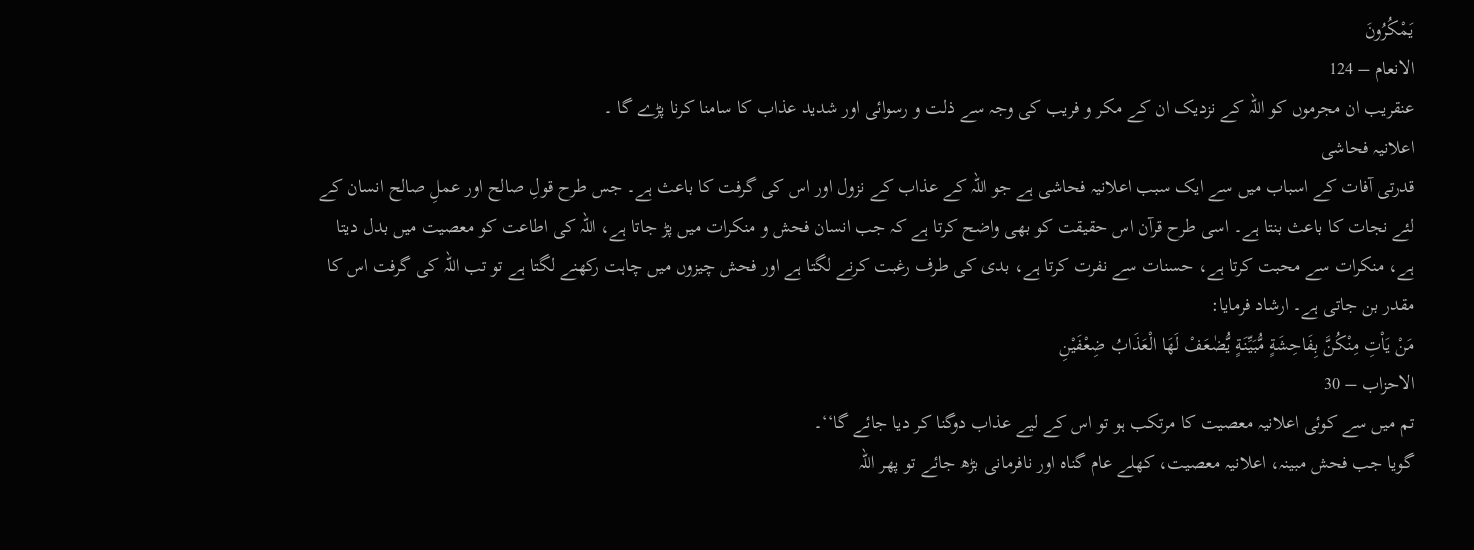يَمْكُرُونَ
الانعام – 124
عنقریب ان مجرموں کو اللہ کے نزدیک ان کے مکر و فریب کی وجہ سے ذلت و رسوائی اور شدید عذاب کا سامنا کرنا پڑے گا ۔
اعلانیہ فحاشی
قدرتی آفات کے اسباب میں سے ایک سبب اعلانیہ فحاشی ہے جو اللہ کے عذاب کے نزول اور اس کی گرفت کا باعث ہے۔ جس طرح قولِ صالح اور عملِ صالح انسان کے لئے نجات کا باعث بنتا ہے۔ اسی طرح قرآن اس حقیقت کو بھی واضح کرتا ہے کہ جب انسان فحش و منکرات میں پڑ جاتا ہے، اللہ کی اطاعت کو معصیت میں بدل دیتا ہے، منکرات سے محبت کرتا ہے، حسنات سے نفرت کرتا ہے، بدی کی طرف رغبت کرنے لگتا ہے اور فحش چیزوں میں چاہت رکھنے لگتا ہے تو تب اللہ کی گرفت اس کا مقدر بن جاتی ہے۔ ارشاد فرمایا:
مَنْ يَاْتِ مِنْکُنَّ بِفَاحِشَةٍ مُّبَيِّنَةٍ يُّضٰعَفْ لَهَا الْعَذَابُ ضِعْفَيْنِ
الاحزاب – 30
تم میں سے کوئی اعلانیہ معصیت کا مرتکب ہو تو اس کے لیے عذاب دوگنا کر دیا جائے گا‘‘۔
گویا جب فحش مبینہ، اعلانیہ معصیت، كھلے عام گناہ اور نافرمانی بڑھ جائے تو پھر اللہ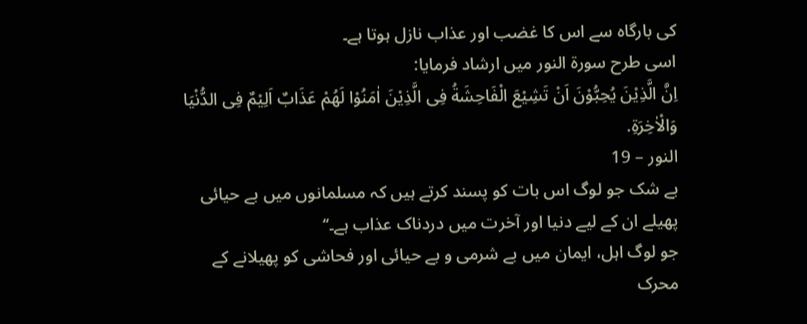کی بارگاہ سے اس کا غضب اور عذاب نازل ہوتا ہے۔
اسی طرح سورة النور میں ارشاد فرمایا:
اِنَّ الَّذِيْنَ يُحِبُّوْنَ اَنْ تَشِيْعَ الْفَاحِشَةُ فِی الَّذِيْنَ اٰمَنُوْا لَهُمْ عَذَابٌ اَلِيْمٌ فِی الدُّنْيَا وَالْاٰخِرَةِ.
النور – 19
بے شک جو لوگ اس بات کو پسند کرتے ہیں کہ مسلمانوں میں بے حیائی پھیلے ان کے لیے دنیا اور آخرت میں دردناک عذاب ہے۔‘‘
جو لوگ اہل، ایمان میں بے شرمی و بے حیائی اور فحاشی کو پھیلانے کے محرک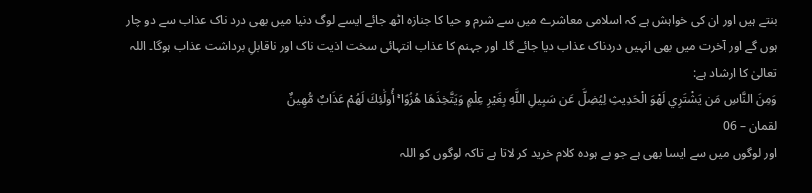بنتے ہیں اور ان کی خواہش ہے کہ اسلامی معاشرے میں سے شرم و حیا کا جنازہ اٹھ جائے ایسے لوگ دنیا میں بھی درد ناک عذاب سے دو چار ہوں گے اور آخرت میں بھی انہیں دردناک عذاب دیا جائے گا۔ اور جہنم کا عذاب انتہائی سخت اذیت ناک اور ناقابلِ برداشت عذاب ہوگا۔ اللہ تعالیٰ کا ارشاد ہے:
وَمِنَ النَّاسِ مَن يَشْتَرِي لَهْوَ الْحَدِيثِ لِيُضِلَّ عَن سَبِيلِ اللَّهِ بِغَيْرِ عِلْمٍ وَيَتَّخِذَهَا هُزُوًا ۚ أُولَٰئِكَ لَهُمْ عَذَابٌ مُّهِينٌ
لقمان – 06
اور لوگوں میں سے ایسا بھی ہے جو بے ہودہ کلام خرید کر لاتا ہے تاکہ لوگوں کو اللہ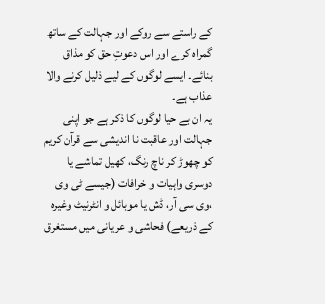کے راستے سے روکے اور جہالت کے ساتھ گمراہ کرے اور اس دعوتِ حق کو مذاق بنائے۔ ایسے لوگوں کے لیے ذلیل کرنے والا عذاب ہے۔
یہ ان بے حیا لوگوں کا ذکر ہے جو اپنی جہالت اور عاقبت نا اندیشی سے قرآن کریم کو چھوڑ کر ناچ رنگ، کھیل تماشے یا دوسری واہیات و خرافات (جیسے ٹی وی ،وی سی آر، ڈش یا موبائل و انٹرنیٹ وغیرہ کے ذریعے) فحاشی و عریانی میں مستغرق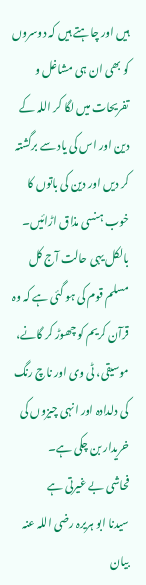ہیں اور چاہتے ہیں کہ دوسروں کو بھی ان ہی مشاغل و تفریحات میں لگا کر اللہ کے دین اور اس کی یاد سے برگشتہ کر دیں اور دین کی باتوں کا خوب ہنسی مذاق اڑائیں۔ بالکل یہی حالت آج کل مسلم قوم کی ہو گئی ہے کہ وہ قرآن کریم کو چھوڑ کر گانے، موسیقی، ٹی وی اور ناچ رنگ کی دلدادہ اور انہی چیزوں کی خریدار بن چکی ہے۔
فحاشی بے غیرتی ہے
سیدنا ابو ہریرہ رضی اللہ عنہ بیان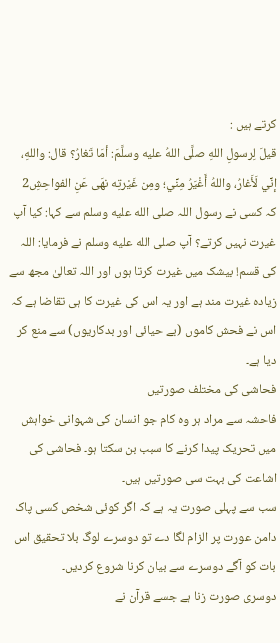كرتے ہیں :
قيلَ لِرسولِ اللهِ صلَّى اللهُ عليه وسلَّمَ: أمَا تَغارُ؟ قال: واللهِ، إنِّي لَأَغارُ، واللهُ أَغْيَرُ مِنِّي؛ ومِن غَيْرتِه نهَى عَنِ الفواحِشِ2
کہ کسی نے رسول اللہ صلى الله عليه وسلم سے کہا: کیا آپ غیرت نہیں کرتے؟ آپ صلى الله عليه وسلم نے فرمایا: اللہ کی قسم! بیشک میں غیرت کرتا ہوں اور اللہ تعالیٰ مجھ سے زیادہ غیرت مند ہے اور یہ اس کی غیرت کا ہی تقاضا ہے کہ اس نے فحش کاموں (بے حیائی اور بدکاریوں) سے منع کر دیا ہے۔
فحاشی کی مختلف صورتیں
فاحشہ سے مراد ہر وہ کام جو انسان کی شہوانی خواہش میں تحریک پیدا کرنے کا سبب بن سکتا ہو۔ فحاشی کی اشاعت کی بہت سی صورتیں ہیں۔
سب سے پہلی صورت یہ ہے کہ اگر کوئی شخص کسی پاک دامن عورت پر الزام لگا دے تو دوسرے لوگ بلا تحقیق اس بات کو آگے دوسرے سے بیان کرنا شروع کردیں۔
دوسری صورت زنا ہے جسے قرآن نے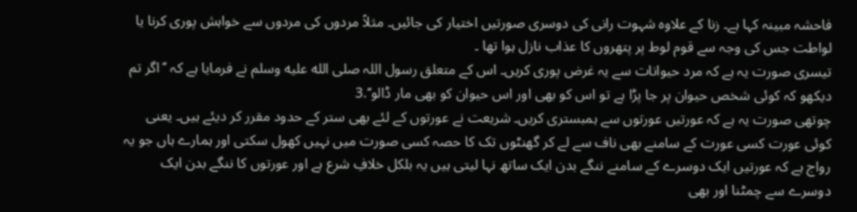فاحشہ مبینہ کہا ہے۔ زنا کے علاوہ شہوت رانی کی دوسری صورتیں اختیار کی جائیں۔ مثلاً مردوں کی مردوں سے خواہش پوری کرنا یا لواطت جس کی وجہ سے قوم لوط پر پتھروں کا عذاب نازل ہوا تھا ۔
تیسری صورت یہ ہے کہ مرد حیوانات سے یہ غرض پوری کریں۔ اس کے متعلق رسول اللہ صلى الله عليه وسلم نے فرمایا ہے کہ ’’اگر تم دیکھو کہ کوئی شخص حیوان پر جا پڑا ہے تو اس کو بھی اور اس حیوان کو بھی مار ڈالو‘‘.3
چوتھی صورت یہ ہے کہ عورتیں عورتوں سے ہمبستری کریں۔ شریعت نے عورتوں کے لئے بھی ستر کے حدود مقرر کر دیئے ہیں۔ یعنی کوئی عورت کسی عورت کے سامنے بھی ناف سے لے کر گھنٹوں تک کا حصہ کسی صورت میں نہیں کھول سکتی اور ہمارے ہاں جو یہ رواج ہے کہ عورتیں ایک دوسرے کے سامنے ننگے بدن ایک ساتھ نہا لیتی ہیں یہ بلکل خلافِ شرع ہے اور عورتوں کا ننگے بدن ایک دوسرے سے چمٹنا اور بھی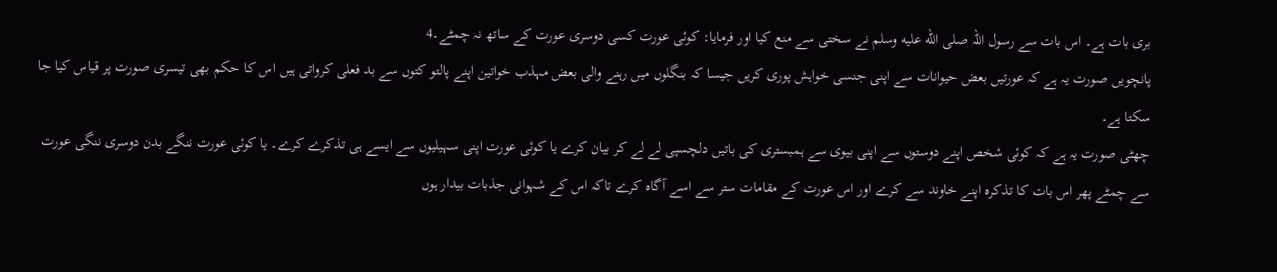بری بات ہے۔ اس بات سے رسول اللہ صلى الله عليه وسلم نے سختی سے منع کیا اور فرمایا: کوئی عورت کسی دوسری عورت کے ساتھ نہ چمٹے۔4
پانچویں صورت یہ ہے کہ عورتیں بعض حیوانات سے اپنی جنسی خواہش پوری کریں جیسا کہ بنگلوں میں رہنے والی بعض مہذب خواتین اپنے پالتو کتوں سے بد فعلی کرواتی ہیں اس کا حکم بھی تیسری صورت پر قیاس کیا جا سکتا ہے۔
چھٹی صورت یہ ہے کہ کوئی شخص اپنے دوستوں سے اپنی بیوی سے ہمبستری کی باتیں دلچسپی لے لے کر بیان کرے یا کوئی عورت اپنی سہیلیوں سے ایسے ہی تذکرے کرے۔ یا کوئی عورت ننگے بدن دوسری ننگی عورت سے چمٹے پھر اس بات کا تذکرہ اپنے خاوند سے کرے اور اس عورت کے مقامات ستر سے اسے آگاہ کرے تاکہ اس کے شہوانی جذبات بیدار ہوں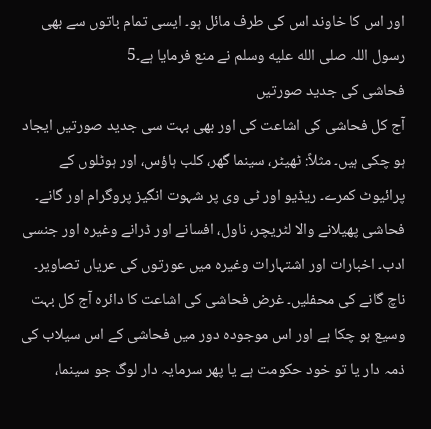اور اس کا خاوند اس کی طرف مائل ہو۔ ایسی تمام باتوں سے بھی رسول اللہ صلى الله عليه وسلم نے منع فرمایا ہے۔5
فحاشی کی جدید صورتیں
آج کل فحاشی کی اشاعت کی اور بھی بہت سی جدید صورتیں ایجاد ہو چکی ہیں۔ مثلاً: ٹھیٹر، سینما گھر، کلب ہاؤس، اور ہوٹلوں کے پرائیوٹ کمرے۔ ریڈیو اور ٹی وی پر شہوت انگیز پروگرام اور گانے۔ فحاشی پھیلانے والا لٹریچر، ناول، افسانے اور ڈرانے وغیرہ اور جنسی ادب۔ اخبارات اور اشتہارات وغیرہ میں عورتوں کی عریاں تصاویر۔ ناچ گانے کی محفلیں۔ غرض فحاشی کی اشاعت کا دائرہ آج کل بہت وسیع ہو چکا ہے اور اس موجودہ دور میں فحاشی کے اس سیلاب کی ذمہ دار یا تو خود حکومت ہے یا پھر سرمایہ دار لوگ جو سینما،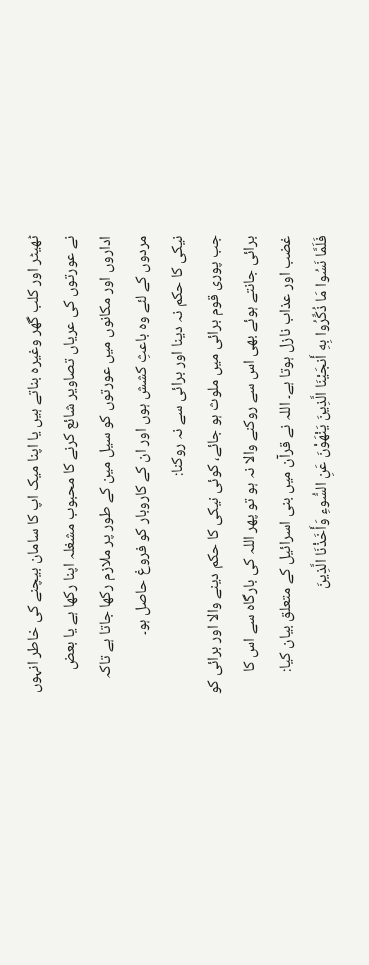ٹھیٹر اور کلب گھر وغیرہ بناتے ہیں یا اپنا میک اپ کا سامان بیچنے کی خاطر انہوں نے عورتوں کی عریاں تصاویر شائع کرنے کا محبوب مشغلہ اپنا رکھا ہے یا بعض اداروں اور مکانوں میں عورتوں کو سیل مین کے طور پر ملازم رکھا جاتا ہے تاکہ مردوں کے لئے وہ باعثِ کشش ہوں اور ان کے کاروبار کو فروغ حاصل ہو۔
نیکی کا حکم نہ دینا اور برائی سے نہ روکنا:
جب پوری قوم برائی میں ملوث ہو جائے، کوئی نیکی کا حکم دینے والا اور برائی کو برائی جانتے ہوئے بھی اس سے روکنے والا نہ ہو تو پھر اللہ کی بارگاہ سے اس کا غضب اور عذاب نازل ہوتا ہے۔ اللہ نے قرآن میں بنی اسرائیل کے متعلق بیان کیا:
فَلَمَّا نَسُوا مَا ذُكِّرُوا بِهِ أَنجَيْنَا الَّذِينَ يَنْهَوْنَ عَنِ السُّوءِ وَأَخَذْنَا الَّذِينَ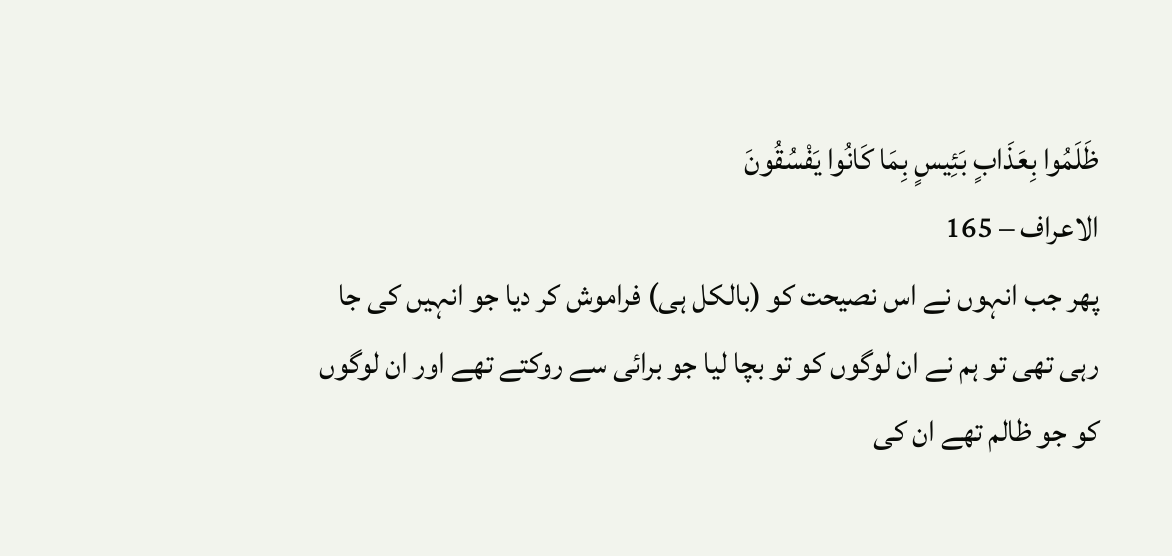ظَلَمُوا بِعَذَابٍ بَئِيسٍ بِمَا كَانُوا يَفْسُقُونَ
الاعراف – 165
پھر جب انہوں نے اس نصیحت کو (بالکل ہی) فراموش کر دیا جو انہیں کی جا رہی تھی تو ہم نے ان لوگوں کو تو بچا لیا جو برائی سے روکتے تھے اور ان لوگوں کو جو ظالم تھے ان کی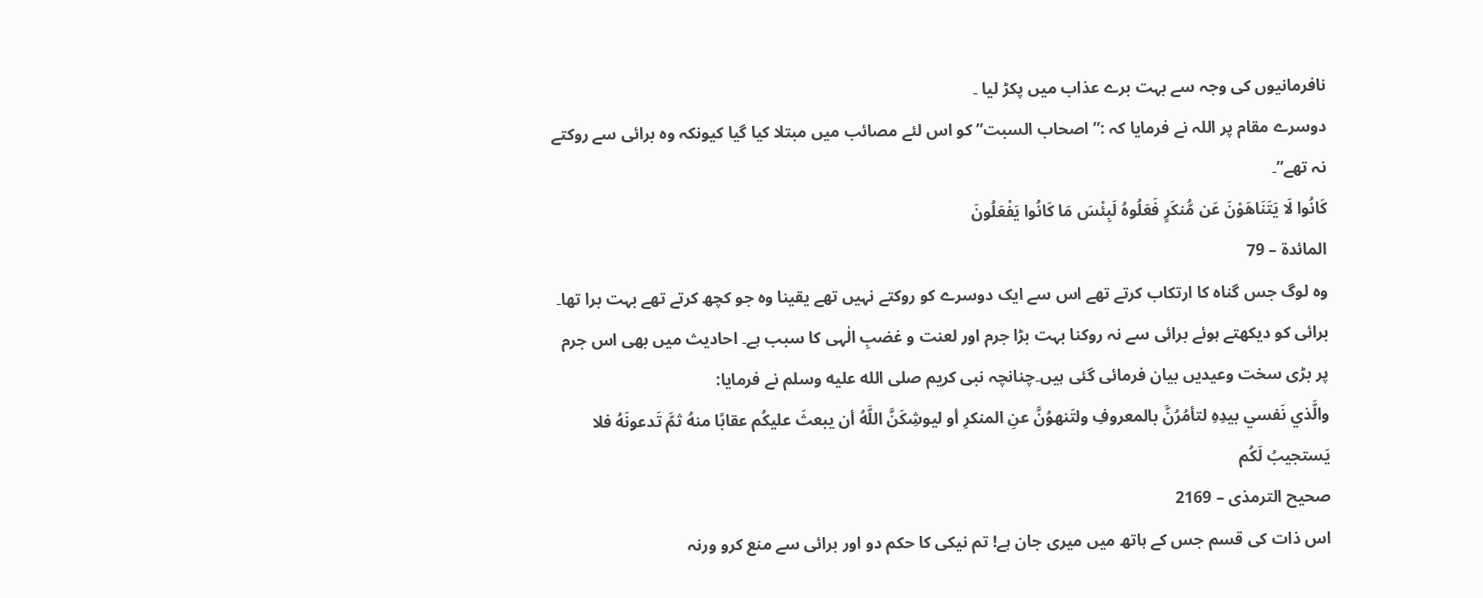نافرمانیوں کی وجہ سے بہت برے عذاب میں پکڑ لیا ۔
دوسرے مقام پر اللہ نے فرمایا کہ :” اصحاب السبت” کو اس لئے مصائب میں مبتلا کیا گیا کیونکہ وہ برائی سے روکتے نہ تھے”۔
كَانُوا لَا يَتَنَاهَوْنَ عَن مُّنكَرٍ فَعَلُوهُ لَبِئْسَ مَا كَانُوا يَفْعَلُونَ
المائدۃ – 79
وہ لوگ جس گناہ کا ارتکاب کرتے تھے اس سے ایک دوسرے کو روکتے نہیں تھے یقینا وہ جو کچھ کرتے تھے بہت برا تھا۔
برائی کو دیکھتے ہوئے برائی سے نہ روکنا بہت بڑا جرم اور لعنت و غضبِ الٰہی کا سبب ہے۔ احادیث میں بھی اس جرم پر بڑی سخت وعیدیں بیان فرمائی گئی ہیں۔چنانچہ نبی کریم صلى الله عليه وسلم نے فرمایا:
والَّذي نَفسي بيدِهِ لتأمُرُنَّ بالمعروفِ ولتَنهوُنَّ عنِ المنكرِ أو ليوشِكَنَّ اللَّهُ أن يبعثَ عليكُم عقابًا منهُ ثمَّ تَدعونَهُ فلا يَستجيبُ لَكُم
صحیح الترمذی – 2169
اس ذات کی قسم جس کے ہاتھ میں میری جان ہے! تم نیکی کا حکم دو اور برائی سے منع کرو ورنہ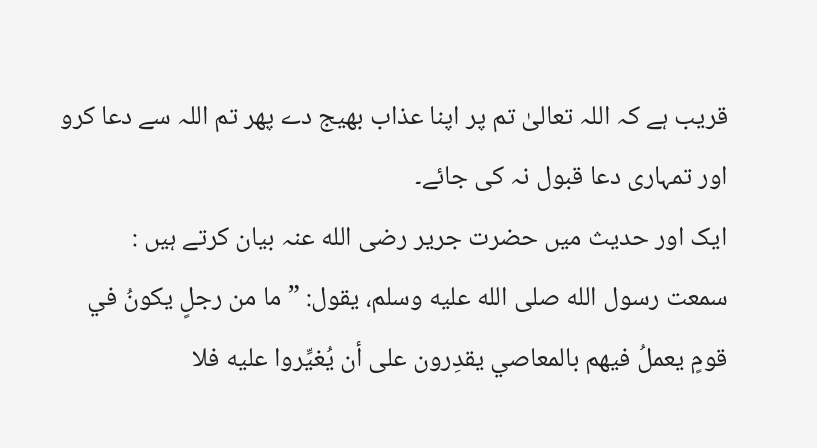قریب ہے کہ اللہ تعالیٰ تم پر اپنا عذاب بھیج دے پھر تم اللہ سے دعا کرو اور تمہاری دعا قبول نہ کی جائے۔
ایک اور حدیث میں حضرت جریر رضی الله عنہ بیان كرتے ہیں :
سمعت رسول الله صلى الله عليه وسلم، يقول: ” ما من رجلٍ يكونُ في قومٍ يعملُ فيهم بالمعاصي يقدِرون على أن يُغيِّروا عليه فلا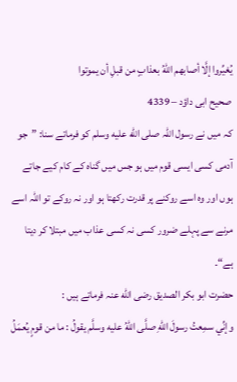يُغيِّروا إلَّا أصابهم اللهُ بعذابٍ من قبلِ أن يموتوا
صحیح ابی داؤد – 4339
کہ میں نے رسول اللہ صلى الله عليه وسلم کو فرماتے سنا: ”جو آدمی کسی ایسی قوم میں ہو جس میں گناہ کے کام کیے جاتے ہوں اور وہ اسے روکنے پر قدرت رکھتا ہو اور نہ روکے تو اللہ اسے مرنے سے پہلے ضرور کسی نہ کسی عذاب میں مبتلا کر دیتا ہے“۔
حضرت ابو بكر الصدیق رضی الله عنہ فرماتے ہیں :
وإنِّي سمِعتُ رسولَ اللهِ صلَّى اللهُ عليه وسلَّم يقولُ : ما من قومٍ يُعمَلُ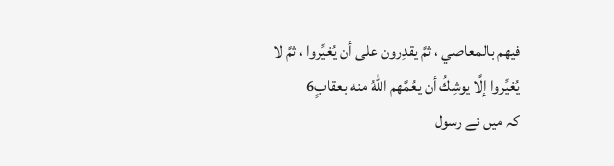فيهم بالمعاصي ، ثمَّ يقدِرون على أن يُغيِّروا ، ثمَّ لا يُغيِّروا إلَّا يوشِكُ أن يعُمَّهم اللهُ منه بعقابٍ6
کہ میں نے رسول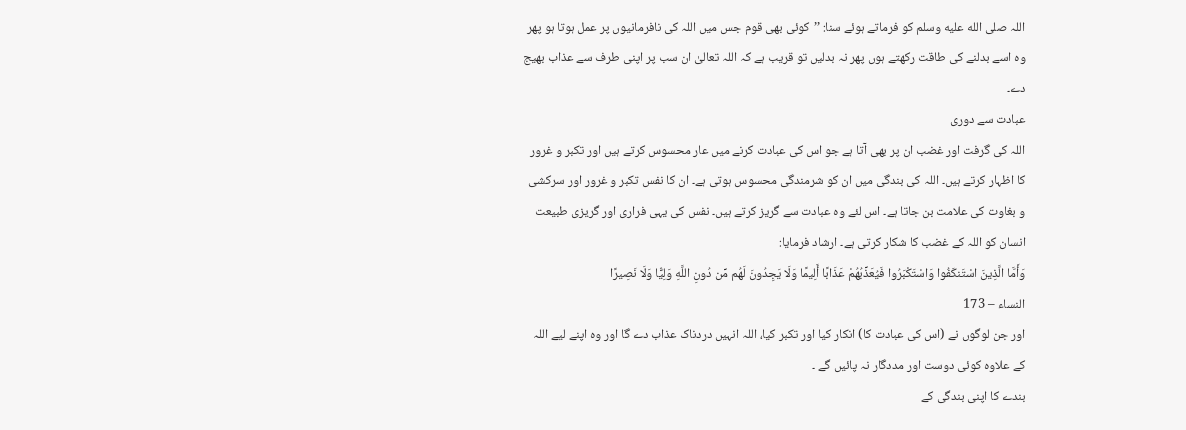اللہ صلى الله عليه وسلم کو فرماتے ہوئے سنا: ’’کوئی بھی قوم جس میں اللہ کی نافرمانیوں پر عمل ہوتا ہو پھر وہ اسے بدلنے کی طاقت رکھتے ہوں پھر نہ بدلیں تو قریب ہے کہ اللہ تعالیٰ ان سب پر اپنی طرف سے عذاب بھیج دے۔
عبادت سے دوری
اللہ کی گرفت اور غضب ان پر بھی آتا ہے جو اس کی عبادت کرنے میں عار محسوس کرتے ہیں اور تکبر و غرور کا اظہار کرتے ہیں۔ اللہ کی بندگی میں ان کو شرمندگی محسوس ہوتی ہے۔ ان کا نفس تکبر و غرور اور سرکشی و بغاوت کی علامت بن جاتا ہے۔ اس لئے وہ عبادت سے گریز کرتے ہیں۔ نفس کی یہی فراری اور گریزی طبیعت انسان کو اللہ کے غضب کا شکار کرتی ہے۔ ارشاد فرمایا:
وَأَمَّا الَّذِينَ اسْتَنكَفُوا وَاسْتَكْبَرُوا فَيُعَذِّبُهُمْ عَذَابًا أَلِيمًا وَلَا يَجِدُونَ لَهُم مِّن دُونِ اللَّهِ وَلِيًّا وَلَا نَصِيرًا
النساء – 173
اور جن لوگوں نے (اس کی عبادت کا) انکار کیا اور تکبر کیا، اللہ انہیں دردناک عذاب دے گا اور وہ اپنے لیے اللہ کے علاوہ کوئی دوست اور مددگار نہ پائیں گے ۔
بندے کا اپنی بندگی کے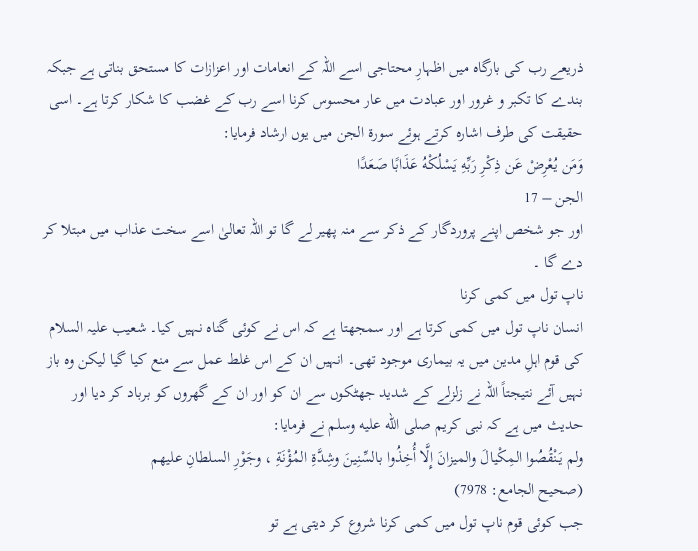ذریعے رب کی بارگاہ میں اظہارِ محتاجی اسے اللہ کے انعامات اور اعزازات کا مستحق بناتی ہے جبکہ بندے کا تکبر و غرور اور عبادت میں عار محسوس کرنا اسے رب کے غضب کا شکار کرتا ہے۔ اسی حقیقت کی طرف اشارہ کرتے ہوئے سورة الجن میں یوں ارشاد فرمایا:
وَمَن يُعْرِضْ عَن ذِكْرِ رَبِّهِ يَسْلُكْهُ عَذَابًا صَعَدًا
الجن – 17
اور جو شخص اپنے پروردگار کے ذکر سے منہ پھیر لے گا تو اللہ تعالیٰ اسے سخت عذاب میں مبتلا کر دے گا ۔
ناپ تول میں کمی کرنا
انسان ناپ تول میں کمی کرتا ہے اور سمجھتا ہے کہ اس نے کوئی گناہ نہیں کیا۔ شعیب علیہ السلام کی قوم اہلِ مدین میں یہ بیماری موجود تھی۔ انہیں ان کے اس غلط عمل سے منع کیا گیا لیکن وہ باز نہیں آئے نتیجتاً اللہ نے زلزلے کے شدید جھٹکوں سے ان کو اور ان کے گھروں کو برباد کر دیا اور حدیث میں ہے کہ نبی کریم صلى الله عليه وسلم نے فرمایا:
ولم يَنْقُصُوا المِكْيالَ والميزانَ إِلَّا أُخِذُوا بالسِّنِينَ وشِدَّةِ المُؤْنَةِ ، وجَوْرِ السلطانِ عليهم
(صحيح الجامع: 7978)
جب کوئی قوم ناپ تول میں کمی کرنا شروع کر دیتی ہے تو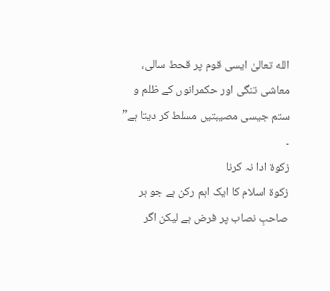الله تعالیٰ ایسی قوم پر قحط سالی، معاشی تنگی اور حکمرانوں کے ظلم و ستم جیسی مصیبتیں مسلط کر دیتا ہے” ۔
زکوۃ ادا نہ کرنا
زکوۃ اسلام کا ایک اہم رکن ہے جو ہر صاحبِ نصاب پر فرض ہے لیکن اگر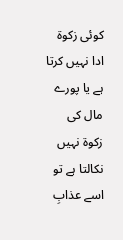کوئی زکوۃ ادا نہیں کرتا ہے یا پورے مال کی زکوۃ نہیں نکالتا ہے تو اسے عذابِ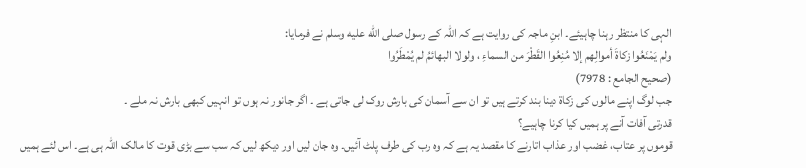الہی کا منتظر رہنا چاہیئے۔ ابنِ ماجہ کی روایت ہے کہ اللہ کے رسول صلى الله عليه وسلم نے فرمایا:
ولم يَمْنَعُوا زكاةَ أموالِهم إلا مُنِعُوا القَطْرَ من السماءِ ، ولولا البهائمُ لم يُمْطَرُوا
(صحيح الجامع : 7978)
جب لوگ اپنے مالوں کی زکاۃ دینا بند کرتے ہیں تو ان سے آسمان کی بارش روک لی جاتی ہے ۔ اگر جانور نہ ہوں تو انہیں کبھی بارش نہ ملے ۔
قدرتی آفات آنے پر ہمیں کیا کرنا چاہیے؟
قوموں پر عتاب، غضب اور عذاب اتارنے کا مقصد یہ ہے کہ وہ رب کی طرف پلٹ آئیں۔ وہ جان لیں اور دیکھ لیں کہ سب سے بڑی قوت کا مالک اللہ ہی ہے۔ اس لئے ہمیں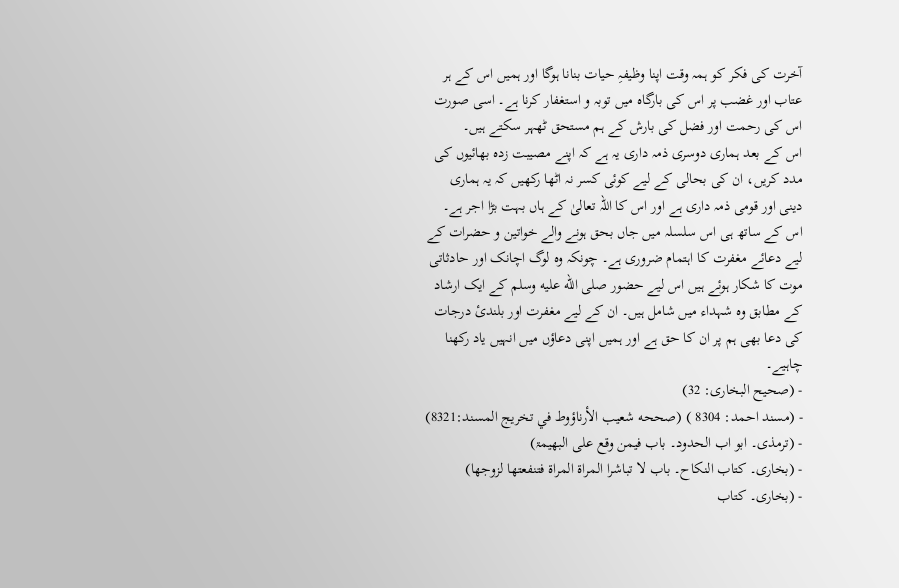آخرت کی فکر کو ہمہ وقت اپنا وظیفہِ حیات بنانا ہوگا اور ہمیں اس کے ہر عتاب اور غضب پر اس کی بارگاہ میں توبہ و استغفار کرنا ہے۔ اسی صورت اس کی رحمت اور فضل کی بارش کے ہم مستحق ٹھہر سکتے ہیں۔
اس کے بعد ہماری دوسری ذمہ داری یہ ہے کہ اپنے مصیبت زدہ بھائیوں کی مدد کریں، ان کی بحالی کے لیے کوئی کسر نہ اٹھا رکھیں کہ یہ ہماری دینی اور قومی ذمہ داری ہے اور اس کا اللہ تعالیٰ کے ہاں بہت بڑا اجر ہے۔ اس کے ساتھ ہی اس سلسلہ میں جاں بحق ہونے والے خواتین و حضرات کے لیے دعائے مغفرت کا اہتمام ضروری ہے۔ چونکہ وہ لوگ اچانک اور حادثاتی موت کا شکار ہوئے ہیں اس لیے حضور صلى الله عليه وسلم کے ایک ارشاد کے مطابق وہ شہداء میں شامل ہیں۔ ان کے لیے مغفرت اور بلندیٔ درجات کی دعا بھی ہم پر ان کا حق ہے اور ہمیں اپنی دعاؤں میں انہیں یاد رکھنا چاہیے۔
- (صحیح البخاری: 32)
- (مسند احمد: 8304 ) (صححه شعيب الأرناؤوط في تخريج المسند:8321)
- (ترمذی۔ ابو اب الحدود۔ باب فیمن وقع علی البھیمۃ)
- (بخاری۔ کتاب النکاح۔ باب لا تباشرا المراۃ المراۃ فتنفعتھا لزوجھا)
- (بخاری۔ کتاب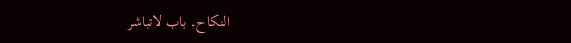النکاح۔ باب لاتباشر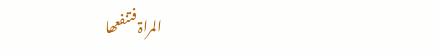المراۃ فتنفعھا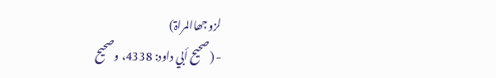لزوجھاالمراۃ)
- (صحيح أبي داود: 4338، وصحیح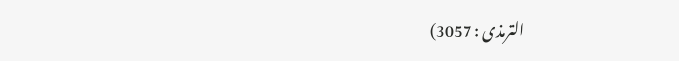الترمذی : 3057)